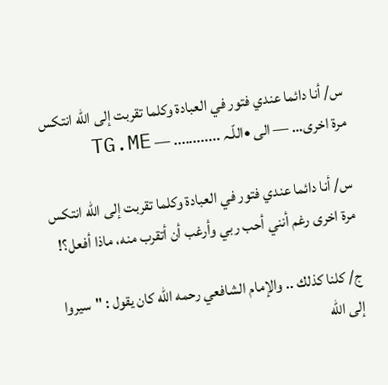س/ أنا دائما عندي فتور في العبادة وكلما تقربت إلى الله انتكس مرة اخرى… — الى •اللّـہ ............ — TG.ME

س/ أنا دائما عندي فتور في العبادة وكلما تقربت إلى الله انتكس مرة اخرى رغم أنني أحب ربي وأرغب أن أتقرب منه، ماذا أفعل؟!

ج/ كلنا كذلك .. والإمام الشافعي رحمه الله كان يقول : "سيروا إلى الله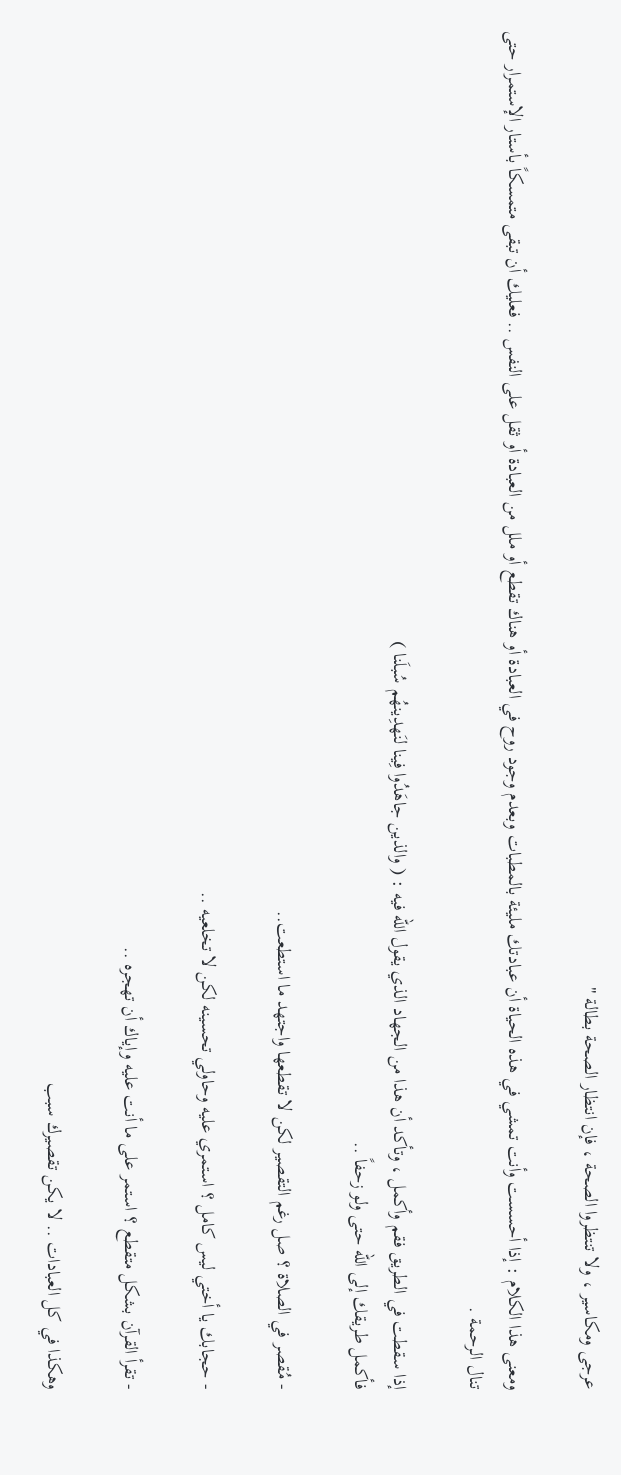عرجى ومكاسير ، ولا تنتظروا الصحة ، فإن انتظار الصحة بطالة "

ومعنى هذا الكلام : إذا أحسست وأنت تمشي في هذه الحياة أن عبادتك مليئة بالمطبات وبعدم وجود روح في العبادة أو هناك تقطع أو ملل من العبادة أو ثقل على النفس .. فعليك أن تبقى متمسكاً بأستار الإستمرار حتى تنال الرحمة .

إذا سقطت في الطريق فقم وأكمل ، وتأكد أن هذا من الجهاد الذي يقول الله فيه : ( والذين جاهَدُوا فِينا لنَهدِينهُم سُبلَنا )
فأكمل طريقك إلى الله حتى ولو زحفاً ..

- مُقصر في الصلاة ؟ صل رغم التقصير لكن لا تقطعها واجتهد ما استطعت..

- حجابك يا أختي ليس كامل ؟ استمري عليه وحاولي تحسينه لكن لا تخلعيه ..

- تقرأ القرآن بشكل متقطع ؟ استمر على ما أنت عليه وإياك أن تهجره ..

وهكذا في كل العبادات .. لا يكن تقصيرك سبب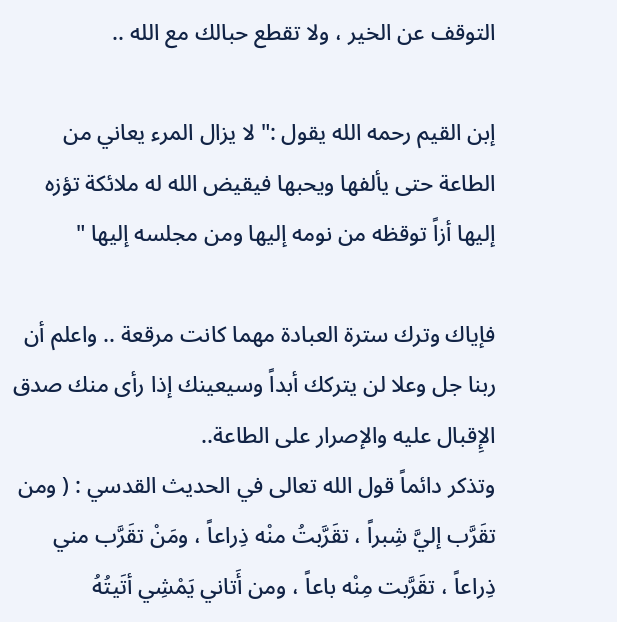التوقف عن الخير ، ولا تقطع حبالك مع الله ..

إبن القيم رحمه الله يقول :" لا يزال المرء يعاني من الطاعة حتى يألفها ويحبها فيقيض الله له ملائكة تؤزه إليها أزاً توقظه من نومه إليها ومن مجلسه إليها "

فإياك وترك سترة العبادة مهما كانت مرقعة .. واعلم أن ربنا جل وعلا لن يتركك أبداً وسيعينك إذا رأى منك صدق الإِقبال عليه والإصرار على الطاعة..
وتذكر دائماً قول الله تعالى في الحديث القدسي : ( ومن تقَرَّب إليَّ شِبراً ، تقَرَّبتُ منْه ذِراعاً ، ومَنْ تقَرَّب مني ذِراعاً ، تقَرَّبت مِنْه باعاً ، ومن أَتاني يَمْشِي أتَيتُهُ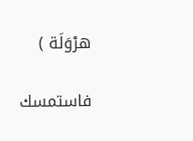هرْوَلَة )

فاستمسك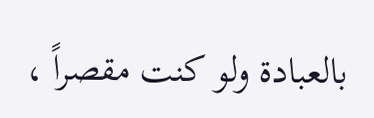بالعبادة ولو كنت مقصراً ،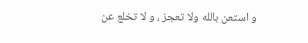و استعن بالله ولا تعجز ، و لا تخلع عن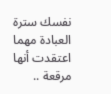نفسك سترة العبادة مهما اعتقدت أنها مرقعة ..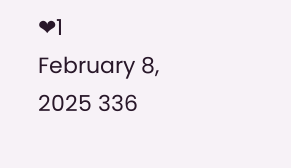❤1
February 8, 2025 336